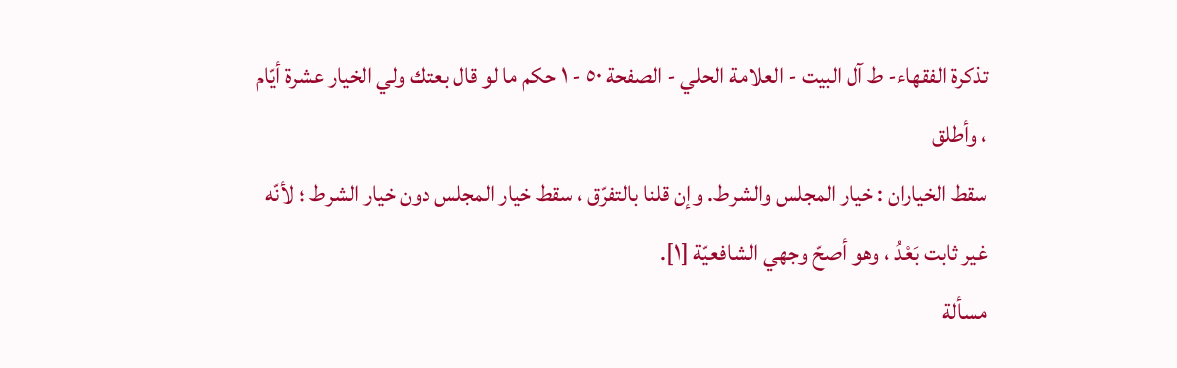تذكرة الفقهاء- ط آل البيت - العلامة الحلي - الصفحة ٥٠ - ١ حكم ما لو قال بعتك ولي الخيار عشرة أيّام ، وأطلق
سقط الخياران : خيار المجلس والشرط. وإن قلنا بالتفرّق ، سقط خيار المجلس دون خيار الشرط ؛ لأنّه غير ثابت بَعْدُ ، وهو أصحّ وجهي الشافعيّة [١].
مسألة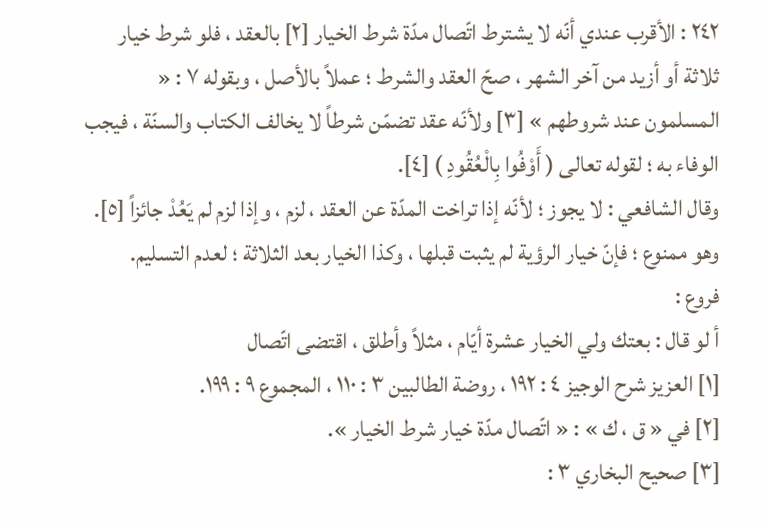٢٤٢ : الأقرب عندي أنّه لا يشترط اتّصال مدّة شرط الخيار [٢] بالعقد ، فلو شرط خيار ثلاثة أو أزيد من آخر الشهر ، صحّ العقد والشرط ؛ عملاً بالأصل ، وبقوله ٧ : « المسلمون عند شروطهم » [٣] ولأنّه عقد تضمّن شرطاً لا يخالف الكتاب والسنّة ، فيجب الوفاء به ؛ لقوله تعالى ( أَوْفُوا بِالْعُقُودِ ) [٤].
وقال الشافعي : لا يجوز ؛ لأنّه إذا تراخت المدّة عن العقد ، لزم ، وإذا لزم لم يَعُدْ جائزاً [٥].
وهو ممنوع ؛ فإنّ خيار الرؤية لم يثبت قبلها ، وكذا الخيار بعد الثلاثة ؛ لعدم التسليم.
فروع :
أ لو قال : بعتك ولي الخيار عشرة أيّام ، مثلاً وأطلق ، اقتضى اتّصال
[١] العزيز شرح الوجيز ٤ : ١٩٢ ، روضة الطالبين ٣ : ١١٠ ، المجموع ٩ : ١٩٩.
[٢] في « ق ، ك » : « اتّصال مدّة خيار شرط الخيار ».
[٣] صحيح البخاري ٣ :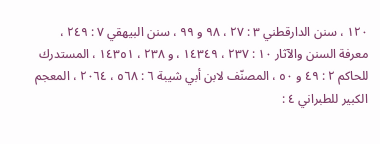١٢٠ ، سنن الدارقطني ٣ : ٢٧ ، ٩٨ و ٩٩ ، سنن البيهقي ٧ : ٢٤٩ ، معرفة السنن والآثار ١٠ : ٢٣٧ ، ١٤٣٤٩ ، و ٢٣٨ ، ١٤٣٥١ ، المستدرك للحاكم ٢ : ٤٩ و ٥٠ ، المصنّف لابن أبي شيبة ٦ : ٥٦٨ ، ٢٠٦٤ ، المعجم الكبير للطبراني ٤ :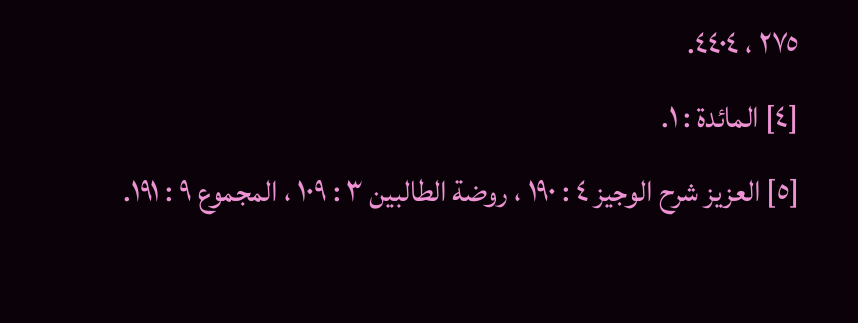٢٧٥ ، ٤٤٠٤.
[٤] المائدة : ١.
[٥] العزيز شرح الوجيز ٤ : ١٩٠ ، روضة الطالبين ٣ : ١٠٩ ، المجموع ٩ : ١٩١.